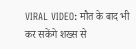VIRAL VIDEO: मौत के बाद भी कर सकेंगे शख्स से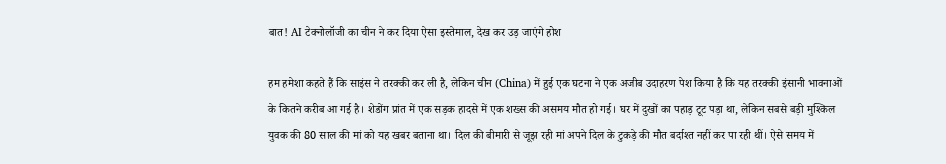बात! AI टेक्नोलॉजी का चीन ने कर दिया ऐसा इस्तेमाल, देख कर उड़ जाएंगे होश

हम हमेशा कहते हैं कि साइंस ने तरक्की कर ली है, लेकिन चीन (China) में हुई एक घटना ने एक अजीब उदाहरण पेश किया है कि यह तरक्की इंसानी भावनाओं के कितने करीब आ गई है। शेडोंग प्रांत में एक सड़क हादसे में एक शख्स की असमय मौत हो गई। घर में दुखों का पहाड़ टूट पड़ा था, लेकिन सबसे बड़ी मुश्किल युवक की 80 साल की मां को यह खबर बताना था। दिल की बीमारी से जूझ रही मां अपने दिल के टुकड़े की मौत बर्दाश्त नहीं कर पा रही थीं। ऐसे समय में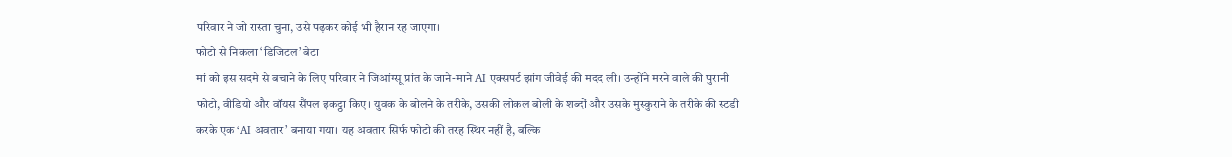परिवार ने जो रास्ता चुना, उसे पढ़कर कोई भी हैरान रह जाएगा।
फोटो से निकला ‘डिजिटल’ बेटा
मां को इस सदमे से बचाने के लिए परिवार ने जिआंग्सू प्रांत के जाने-माने AI एक्सपर्ट झांग जीवेई की मदद ली। उन्होंने मरने वाले की पुरानी फोटो, वीडियो और वॉयस सैंपल इकट्ठा किए। युवक के बोलने के तरीके, उसकी लोकल बोली के शब्दों और उसके मुस्कुराने के तरीके की स्टडी करके एक ‘AI अवतार’ बनाया गया। यह अवतार सिर्फ फोटो की तरह स्थिर नहीं है, बल्कि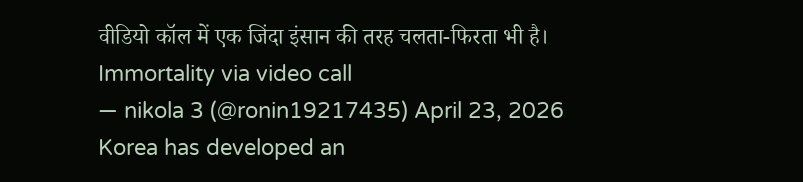वीडियो कॉल में एक जिंदा इंसान की तरह चलता-फिरता भी है।
Immortality via video call
— nikola 3 (@ronin19217435) April 23, 2026
Korea has developed an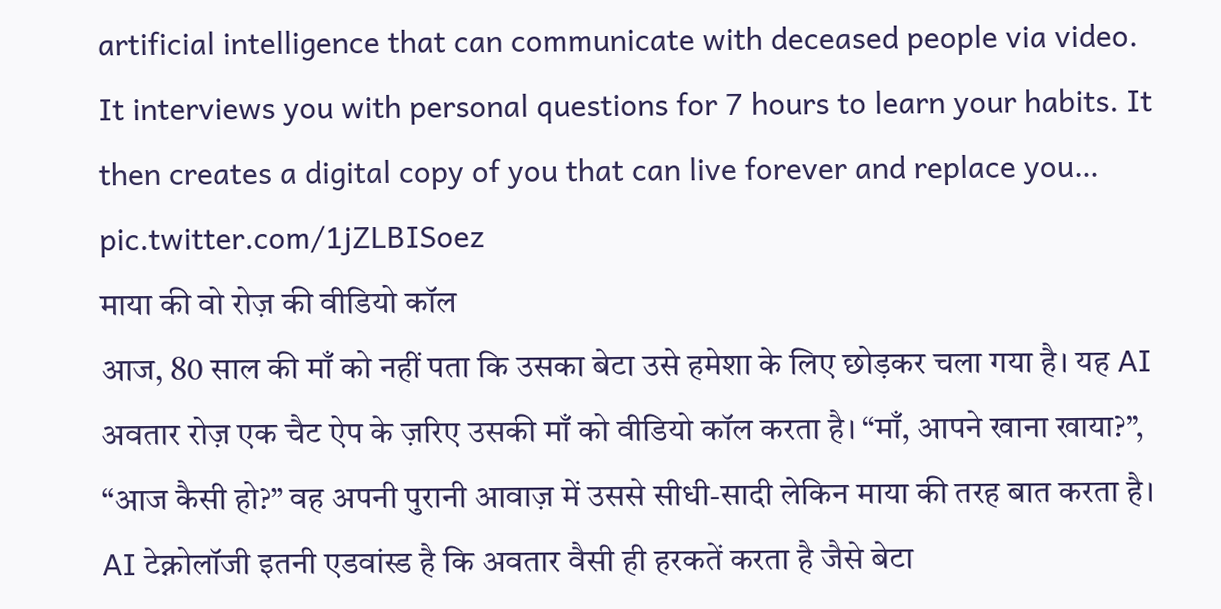artificial intelligence that can communicate with deceased people via video. It interviews you with personal questions for 7 hours to learn your habits. It then creates a digital copy of you that can live forever and replace you… pic.twitter.com/1jZLBISoez
माया की वो रोज़ की वीडियो कॉल
आज, 80 साल की माँ को नहीं पता कि उसका बेटा उसे हमेशा के लिए छोड़कर चला गया है। यह AI अवतार रोज़ एक चैट ऐप के ज़रिए उसकी माँ को वीडियो कॉल करता है। “माँ, आपने खाना खाया?”, “आज कैसी हो?” वह अपनी पुरानी आवाज़ में उससे सीधी-सादी लेकिन माया की तरह बात करता है। AI टेक्नोलॉजी इतनी एडवांस्ड है कि अवतार वैसी ही हरकतें करता है जैसे बेटा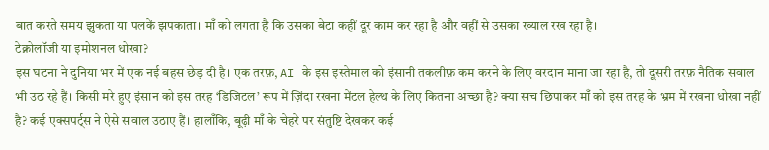बात करते समय झुकता या पलकें झपकाता। माँ को लगता है कि उसका बेटा कहीं दूर काम कर रहा है और वहीं से उसका ख्याल रख रहा है।
टेक्नोलॉजी या इमोशनल धोखा?
इस घटना ने दुनिया भर में एक नई बहस छेड़ दी है। एक तरफ़, AI के इस इस्तेमाल को इंसानी तकलीफ़ कम करने के लिए वरदान माना जा रहा है, तो दूसरी तरफ़ नैतिक सवाल भी उठ रहे हैं। किसी मरे हुए इंसान को इस तरह ‘डिजिटल’ रूप में ज़िंदा रखना मेंटल हेल्थ के लिए कितना अच्छा है? क्या सच छिपाकर माँ को इस तरह के भ्रम में रखना धोखा नहीं है? कई एक्सपर्ट्स ने ऐसे सवाल उठाए हैं। हालाँकि, बूढ़ी माँ के चेहरे पर संतुष्टि देखकर कई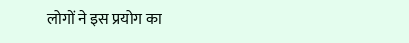लोगों ने इस प्रयोग का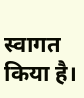स्वागत किया है।